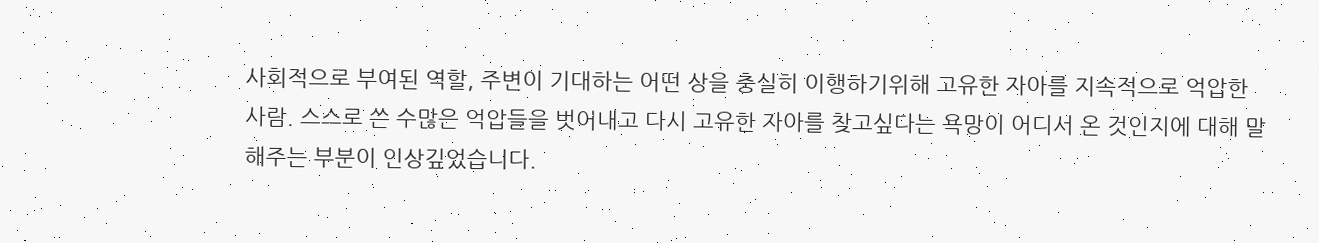사회적으로 부여된 역할, 주변이 기대하는 어떤 상을 충실히 이행하기위해 고유한 자아를 지속적으로 억압한 사람. 스스로 쓴 수많은 억압들을 벗어내고 다시 고유한 자아를 찾고싶다는 욕망이 어디서 온 것인지에 대해 말해주는 부분이 인상깊었습니다.